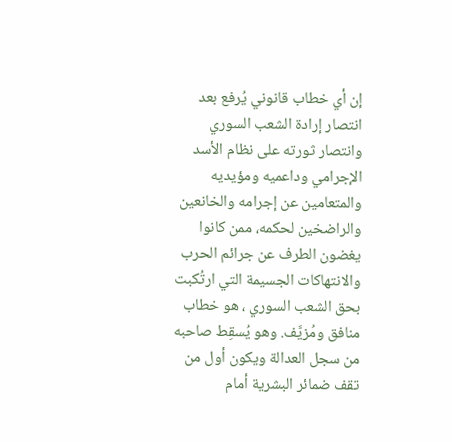إن أي خطاب قانوني يُرفع بعد انتصار إرادة الشعب السوري وانتصار ثورته على نظام الأسد الإجرامي وداعميه ومؤيديه والمتعامين عن إجرامه والخانعين والراضخين لحكمه، ممن كانوا يغضون الطرف عن جرائم الحرب والانتهاكات الجسيمة التي ارتُكبت بحق الشعب السوري ، هو خطاب منافق ومُزيَّف. وهو يُسقِط صاحبه من سجل العدالة ويكون أول من تقف ضمائر البشرية أمام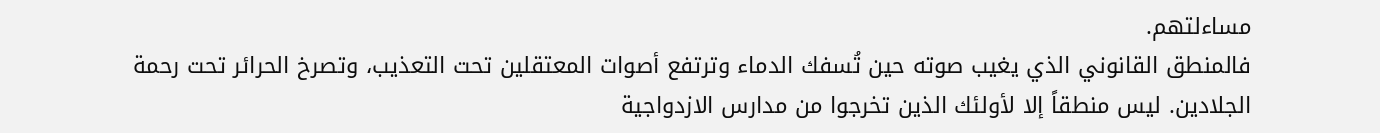مساءلتهم.
فالمنطق القانوني الذي يغيب صوته حين تُسفك الدماء وترتفع أصوات المعتقلين تحت التعذيب، وتصرخ الحرائر تحت رحمة الجلادين. ليس منطقاً إلا لأولئك الذين تخرجوا من مدارس الازدواجية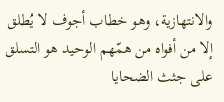والانتهازية، وهو خطاب أجوف لا يُطلق إلا من أفواه من همّهم الوحيد هو التسلق على جثث الضحايا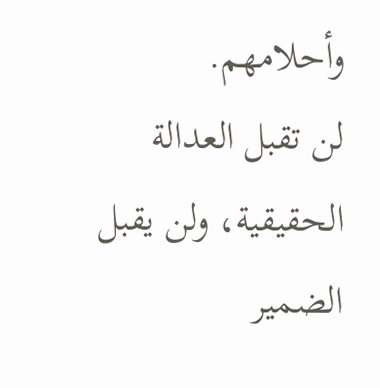وأحلامهم.
لن تقبل العدالة الحقيقية، ولن يقبل الضمير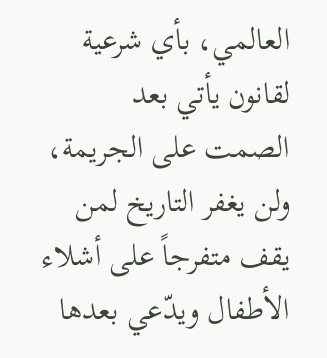العالمي، بأي شرعية لقانون يأتي بعد الصمت على الجريمة، ولن يغفر التاريخ لمن يقف متفرجاً على أشلاء الأطفال ويدّعي بعدها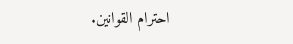احترام القوانين.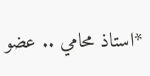*استاذ محامي .. عضو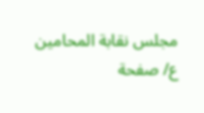مجلس نقابة المحامين
ع/ صفحة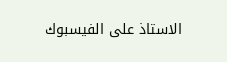الاستاذ على الفيسبوك